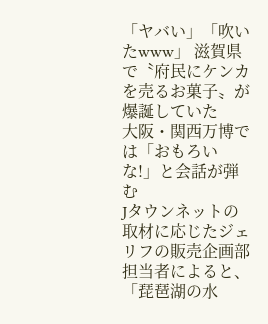「ヤバい」「吹いたwww」 滋賀県で〝府民にケンカを売るお菓子〟が爆誕していた
大阪・関西万博では「おもろいな!」と会話が弾む
Jタウンネットの取材に応じたジェリフの販売企画部担当者によると、「琵琶湖の水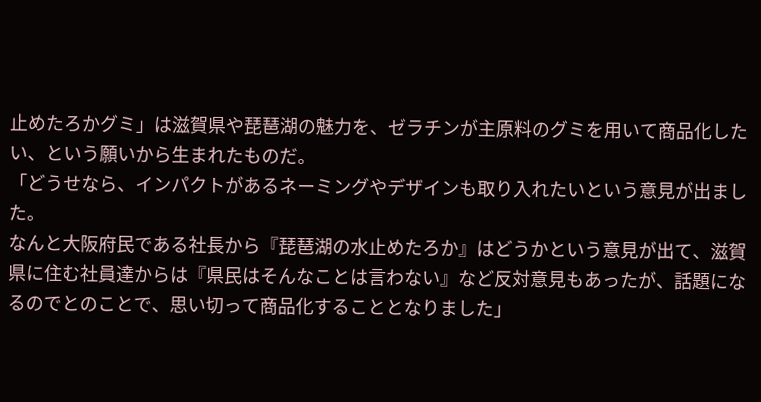止めたろかグミ」は滋賀県や琵琶湖の魅力を、ゼラチンが主原料のグミを用いて商品化したい、という願いから生まれたものだ。
「どうせなら、インパクトがあるネーミングやデザインも取り入れたいという意見が出ました。
なんと大阪府民である社長から『琵琶湖の水止めたろか』はどうかという意見が出て、滋賀県に住む社員達からは『県民はそんなことは言わない』など反対意見もあったが、話題になるのでとのことで、思い切って商品化することとなりました」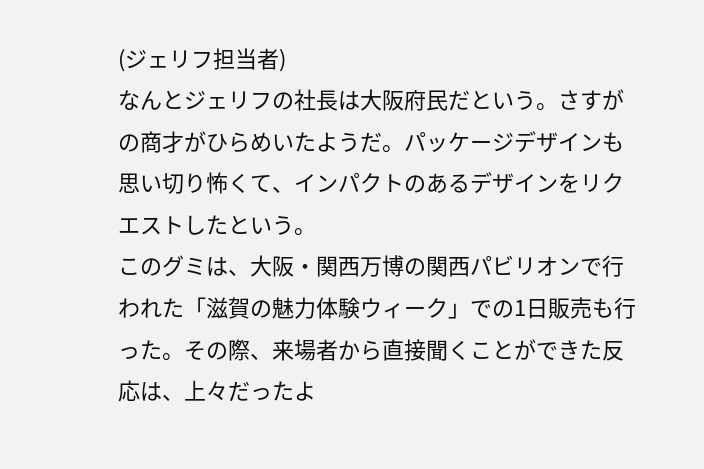(ジェリフ担当者)
なんとジェリフの社長は大阪府民だという。さすがの商才がひらめいたようだ。パッケージデザインも思い切り怖くて、インパクトのあるデザインをリクエストしたという。
このグミは、大阪・関西万博の関西パビリオンで行われた「滋賀の魅力体験ウィーク」での1日販売も行った。その際、来場者から直接聞くことができた反応は、上々だったよ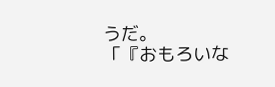うだ。
「『おもろいな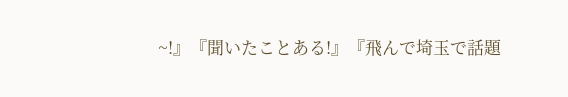~!』『聞いたことある!』『飛んで埼玉で話題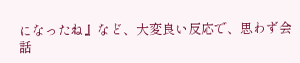になったね』など、大変良い反応で、思わず会話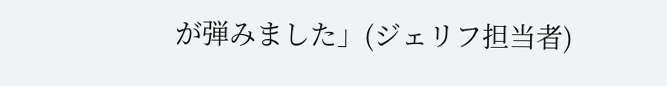が弾みました」(ジェリフ担当者)